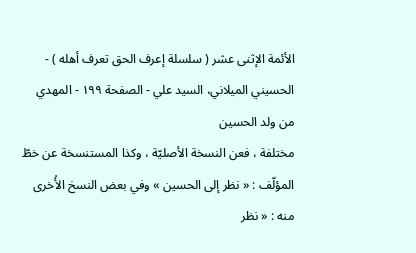الأئمة الإثنى عشر ( سلسلة إعرف الحق تعرف أهله ) - الحسيني الميلاني، السيد علي - الصفحة ١٩٩ - المهدي من ولد الحسين
مختلفة ، فعن النسخة الأصليّة ، وكذا المستنسخة عن خطّ المؤلّف : « نظر إلى الحسين » وفي بعض النسخ الأُخرى منه : « نظر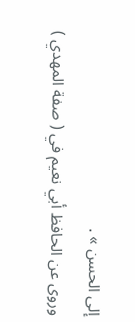إلى الحسن » .
وروى عن الحافظ أبي نعيم في ( صفة المهدي )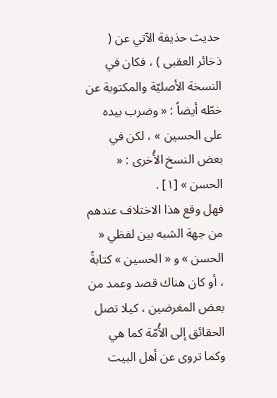حديث حذيفة الآتي عن ( ذخائر العقبى ) ، فكان في النسخة الأصليّة والمكتوبة عن خطّه أيضاً : « وضرب بيده على الحسين » ، لكن في بعض النسخ الأُخرى : « الحسن » [١] .
فهل وقع هذا الاختلاف عندهم من جهة الشبه بين لفظي « الحسن » و « الحسين » كتابةً ، أو كان هناك قصد وعمد من بعض المغرضين ، كيلا تصل الحقائق إلى الأُمّة كما هي وكما تروى عن أهل البيت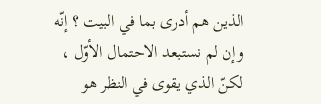الذين هم أدرى بما في البيت ؟ إنّه وإن لم نستبعد الاحتمال الأوّل ، لكنّ الذي يقوى في النظر هو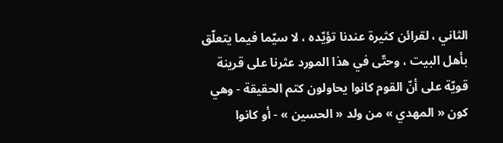الثاني ، لقرائن كثيرة عندنا تؤيّده ، لا سيّما فيما يتعلّق بأهل البيت ، وحتّى في هذا المورد عثرنا على قرينة قويّة على أنّ القوم كانوا يحاولون كتم الحقيقة - وهي كون « المهدي » من ولد « الحسين » - أو كانوا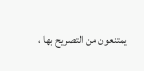يمتنعون من التصريح بها ،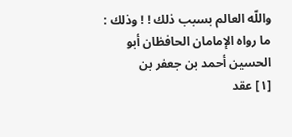واللّه العالم بسبب ذلك ! ! وذلك :
ما رواه الإمامان الحافظان أبو الحسين أحمد بن جعفر بن
[١] عقد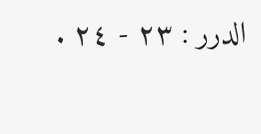الدرر : ٢٣ - ٢٤ .